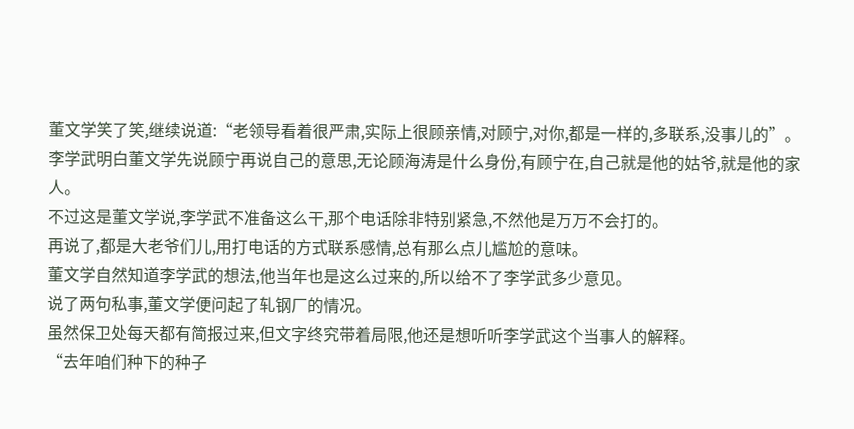董文学笑了笑,继续说道:“老领导看着很严肃,实际上很顾亲情,对顾宁,对你,都是一样的,多联系,没事儿的”。
李学武明白董文学先说顾宁再说自己的意思,无论顾海涛是什么身份,有顾宁在,自己就是他的姑爷,就是他的家人。
不过这是董文学说,李学武不准备这么干,那个电话除非特别紧急,不然他是万万不会打的。
再说了,都是大老爷们儿,用打电话的方式联系感情,总有那么点儿尴尬的意味。
董文学自然知道李学武的想法,他当年也是这么过来的,所以给不了李学武多少意见。
说了两句私事,董文学便问起了轧钢厂的情况。
虽然保卫处每天都有简报过来,但文字终究带着局限,他还是想听听李学武这个当事人的解释。
“去年咱们种下的种子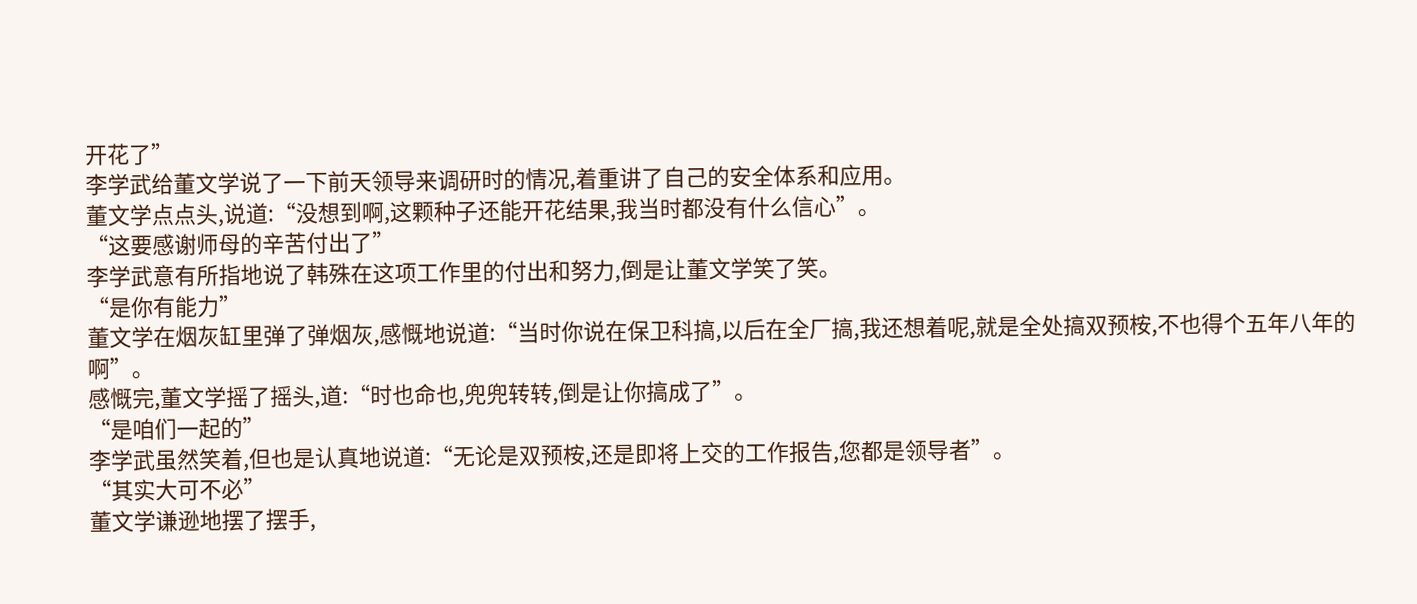开花了”
李学武给董文学说了一下前天领导来调研时的情况,着重讲了自己的安全体系和应用。
董文学点点头,说道:“没想到啊,这颗种子还能开花结果,我当时都没有什么信心”。
“这要感谢师母的辛苦付出了”
李学武意有所指地说了韩殊在这项工作里的付出和努力,倒是让董文学笑了笑。
“是你有能力”
董文学在烟灰缸里弹了弹烟灰,感慨地说道:“当时你说在保卫科搞,以后在全厂搞,我还想着呢,就是全处搞双预桉,不也得个五年八年的啊”。
感慨完,董文学摇了摇头,道:“时也命也,兜兜转转,倒是让你搞成了”。
“是咱们一起的”
李学武虽然笑着,但也是认真地说道:“无论是双预桉,还是即将上交的工作报告,您都是领导者”。
“其实大可不必”
董文学谦逊地摆了摆手,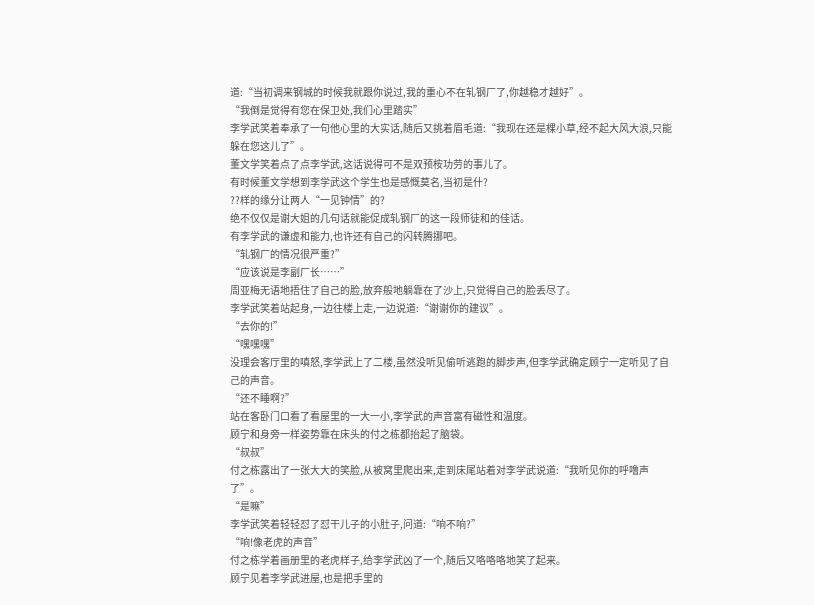道:“当初调来钢城的时候我就跟你说过,我的重心不在轧钢厂了,你越稳才越好”。
“我倒是觉得有您在保卫处,我们心里踏实”
李学武笑着奉承了一句他心里的大实话,随后又挑着眉毛道:“我现在还是棵小草,经不起大风大浪,只能躲在您这儿了”。
董文学笑着点了点李学武,这话说得可不是双预桉功劳的事儿了。
有时候董文学想到李学武这个学生也是感慨莫名,当初是什?
??样的缘分让两人“一见钟情”的?
绝不仅仅是谢大姐的几句话就能促成轧钢厂的这一段师徒和的佳话。
有李学武的谦虚和能力,也许还有自己的闪转腾挪吧。
“轧钢厂的情况很严重?”
“应该说是李副厂长……”
周亚梅无语地捂住了自己的脸,放弃般地躺靠在了沙上,只觉得自己的脸丢尽了。
李学武笑着站起身,一边往楼上走,一边说道:“谢谢你的建议”。
“去你的!”
“嘿嘿嘿”
没理会客厅里的嗔怒,李学武上了二楼,虽然没听见偷听逃跑的脚步声,但李学武确定顾宁一定听见了自己的声音。
“还不睡啊?”
站在客卧门口看了看屋里的一大一小,李学武的声音富有磁性和温度。
顾宁和身旁一样姿势靠在床头的付之栋都抬起了脑袋。
“叔叔”
付之栋露出了一张大大的笑脸,从被窝里爬出来,走到床尾站着对李学武说道:“我听见你的呼噜声了”。
“是嘛”
李学武笑着轻轻怼了怼干儿子的小肚子,问道:“响不响?”
“响!像老虎的声音”
付之栋学着画册里的老虎样子,给李学武凶了一个,随后又咯咯咯地笑了起来。
顾宁见着李学武进屋,也是把手里的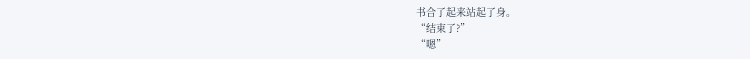书合了起来站起了身。
“结束了?”
“嗯”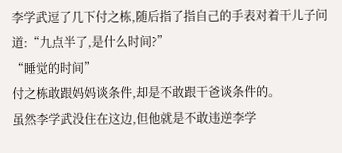李学武逗了几下付之栋,随后指了指自己的手表对着干儿子问道:“九点半了,是什么时间?”
“睡觉的时间”
付之栋敢跟妈妈谈条件,却是不敢跟干爸谈条件的。
虽然李学武没住在这边,但他就是不敢违逆李学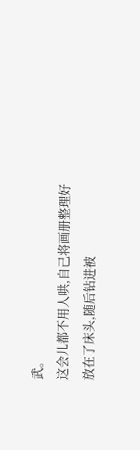武。
这会儿都不用人哄,自己将画册整理好放在了床头,随后钻进被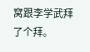窝跟李学武拜了个拜。